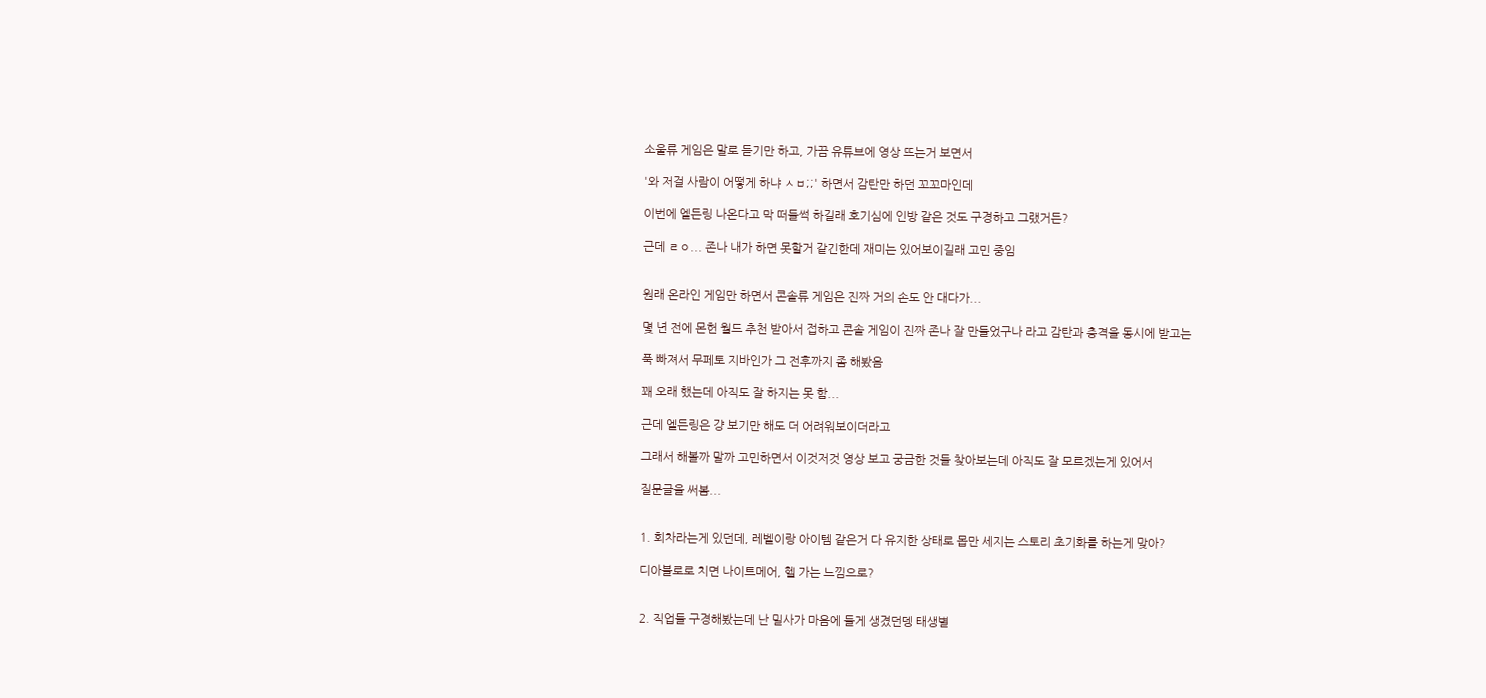소울류 게임은 말로 듣기만 하고, 가끔 유튜브에 영상 뜨는거 보면서

'와 저걸 사람이 어떻게 하냐 ㅅㅂ;;' 하면서 감탄만 하던 꼬꼬마인데

이번에 엘든링 나온다고 막 떠들썩 하길래 호기심에 인방 같은 것도 구경하고 그랬거든?

근데 ㄹㅇ... 존나 내가 하면 못할거 같긴한데 재미는 있어보이길래 고민 중임


원래 온라인 게임만 하면서 콘솔류 게임은 진짜 거의 손도 안 대다가...

몇 년 전에 몬헌 월드 추천 받아서 접하고 콘솔 게임이 진짜 존나 잘 만들었구나 라고 감탄과 충격을 동시에 받고는

푹 빠져서 무페토 지바인가 그 전후까지 좀 해봤음

꽤 오래 했는데 아직도 잘 하지는 못 함...

근데 엘든링은 걍 보기만 해도 더 어려워보이더라고

그래서 해볼까 말까 고민하면서 이것저것 영상 보고 궁금한 것들 찾아보는데 아직도 잘 모르겠는게 있어서

질문글을 써봄...


1. 회차라는게 있던데, 레벨이랑 아이템 같은거 다 유지한 상태로 몹만 세지는 스토리 초기화를 하는게 맞아?

디아블로로 치면 나이트메어, 헬 가는 느낌으로?


2. 직업들 구경해봤는데 난 밀사가 마음에 들게 생겼던뎅 태생별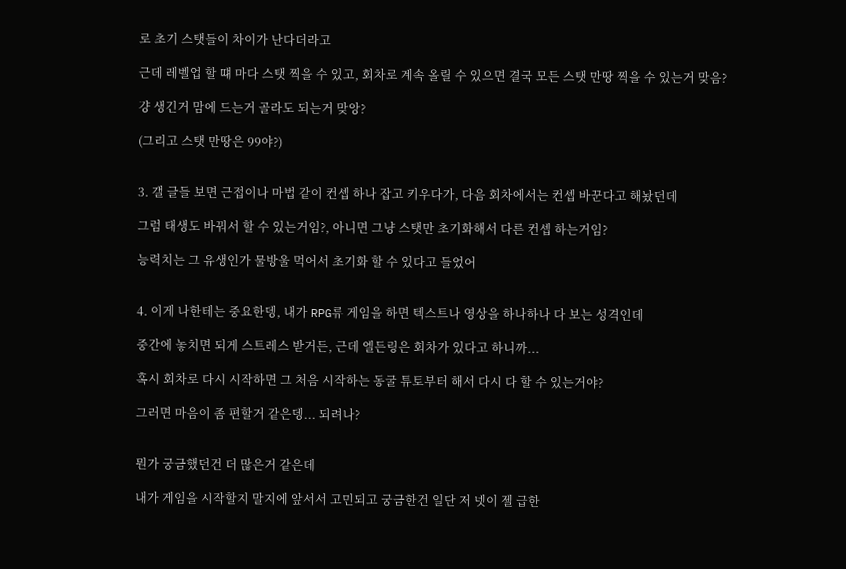로 초기 스탯들이 차이가 난다더라고

근데 레벨업 할 떄 마다 스탯 찍을 수 있고, 회차로 계속 올릴 수 있으면 결국 모든 스탯 만땅 찍을 수 있는거 맞음?

걍 생긴거 맘에 드는거 골라도 되는거 맞앙?

(그리고 스탯 만땅은 99야?)


3. 갤 글들 보면 근접이나 마법 같이 컨셉 하나 잡고 키우다가, 다음 회차에서는 컨셉 바꾼다고 해놨던데

그럼 태생도 바꿔서 할 수 있는거임?, 아니면 그냥 스탯만 초기화해서 다른 컨셉 하는거임?

능력치는 그 유생인가 물방울 먹어서 초기화 할 수 있다고 들었어


4. 이게 나한테는 중요한뎅, 내가 RPG류 게임을 하면 텍스트나 영상을 하나하나 다 보는 성격인데

중간에 놓치면 되게 스트레스 받거든, 근데 엘든링은 회차가 있다고 하니까...

혹시 회차로 다시 시작하면 그 처음 시작하는 동굴 튜토부터 해서 다시 다 할 수 있는거야?

그러면 마음이 좀 편할거 같은뎅... 되려나?


뭔가 궁금했던건 더 많은거 같은데

내가 게임을 시작할지 말지에 앞서서 고민되고 궁금한건 일단 저 넷이 젤 급한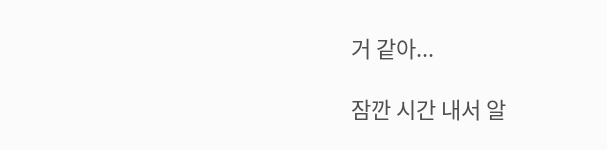거 같아...

잠깐 시간 내서 알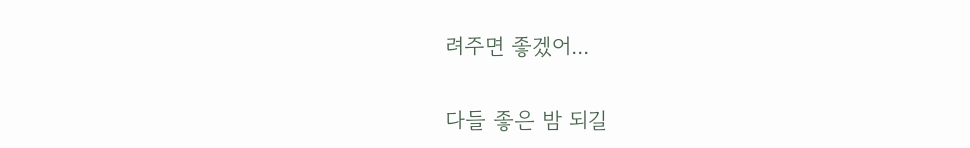려주면 좋겠어...

다들 좋은 밤 되길